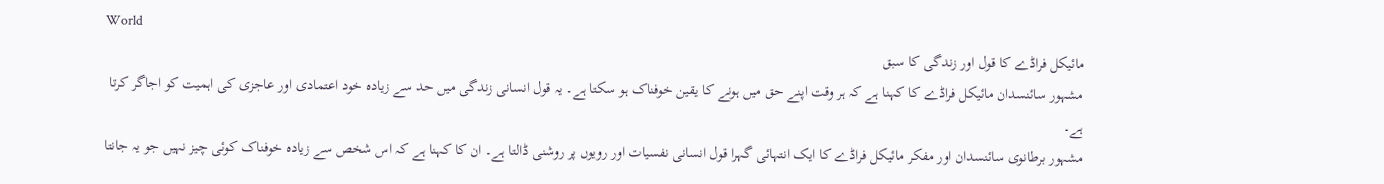World
مائیکل فراڈے کا قول اور زندگی کا سبق
مشہور سائنسدان مائیکل فراڈے کا کہنا ہے کہ ہر وقت اپنے حق میں ہونے کا یقین خوفناک ہو سکتا ہے۔ یہ قول انسانی زندگی میں حد سے زیادہ خود اعتمادی اور عاجزی کی اہمیت کو اجاگر کرتا ہے۔
مشہور برطانوی سائنسدان اور مفکر مائیکل فراڈے کا ایک انتہائی گہرا قول انسانی نفسیات اور رویوں پر روشنی ڈالتا ہے۔ ان کا کہنا ہے کہ اس شخص سے زیادہ خوفناک کوئی چیز نہیں جو یہ جانتا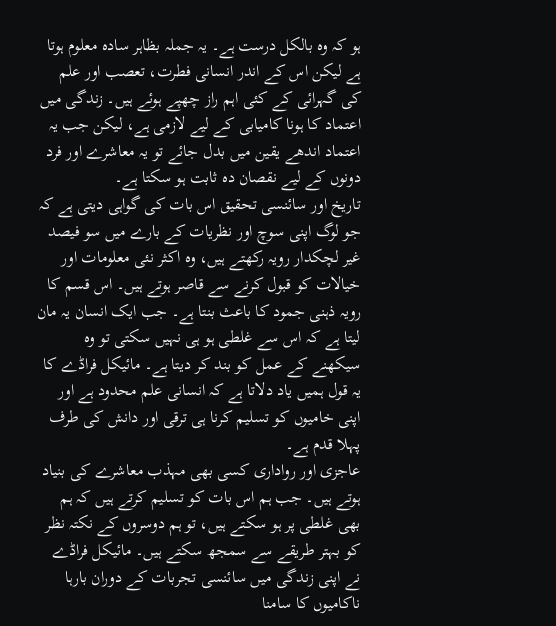ہو کہ وہ بالکل درست ہے۔ یہ جملہ بظاہر سادہ معلوم ہوتا ہے لیکن اس کے اندر انسانی فطرت، تعصب اور علم کی گہرائی کے کئی اہم راز چھپے ہوئے ہیں۔ زندگی میں اعتماد کا ہونا کامیابی کے لیے لازمی ہے، لیکن جب یہ اعتماد اندھے یقین میں بدل جائے تو یہ معاشرے اور فرد دونوں کے لیے نقصان دہ ثابت ہو سکتا ہے۔
تاریخ اور سائنسی تحقیق اس بات کی گواہی دیتی ہے کہ جو لوگ اپنی سوچ اور نظریات کے بارے میں سو فیصد غیر لچکدار رویہ رکھتے ہیں، وہ اکثر نئی معلومات اور خیالات کو قبول کرنے سے قاصر ہوتے ہیں۔ اس قسم کا رویہ ذہنی جمود کا باعث بنتا ہے۔ جب ایک انسان یہ مان لیتا ہے کہ اس سے غلطی ہو ہی نہیں سکتی تو وہ سیکھنے کے عمل کو بند کر دیتا ہے۔ مائیکل فراڈے کا یہ قول ہمیں یاد دلاتا ہے کہ انسانی علم محدود ہے اور اپنی خامیوں کو تسلیم کرنا ہی ترقی اور دانش کی طرف پہلا قدم ہے۔
عاجزی اور رواداری کسی بھی مہذب معاشرے کی بنیاد ہوتے ہیں۔ جب ہم اس بات کو تسلیم کرتے ہیں کہ ہم بھی غلطی پر ہو سکتے ہیں، تو ہم دوسروں کے نکتہ نظر کو بہتر طریقے سے سمجھ سکتے ہیں۔ مائیکل فراڈے نے اپنی زندگی میں سائنسی تجربات کے دوران بارہا ناکامیوں کا سامنا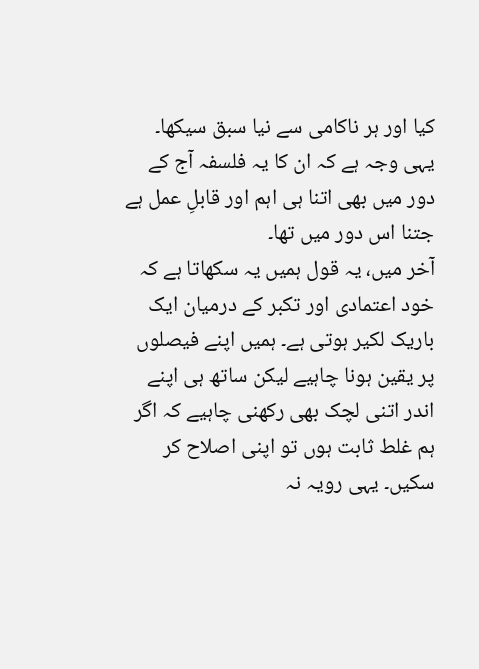کیا اور ہر ناکامی سے نیا سبق سیکھا۔ یہی وجہ ہے کہ ان کا یہ فلسفہ آج کے دور میں بھی اتنا ہی اہم اور قابلِ عمل ہے جتنا اس دور میں تھا۔
آخر میں، یہ قول ہمیں یہ سکھاتا ہے کہ خود اعتمادی اور تکبر کے درمیان ایک باریک لکیر ہوتی ہے۔ ہمیں اپنے فیصلوں پر یقین ہونا چاہیے لیکن ساتھ ہی اپنے اندر اتنی لچک بھی رکھنی چاہیے کہ اگر ہم غلط ثابت ہوں تو اپنی اصلاح کر سکیں۔ یہی رویہ نہ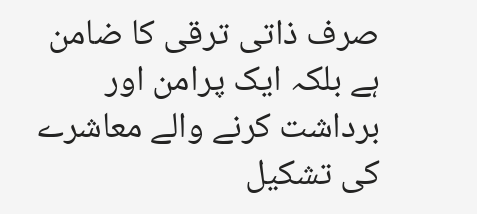صرف ذاتی ترقی کا ضامن ہے بلکہ ایک پرامن اور برداشت کرنے والے معاشرے کی تشکیل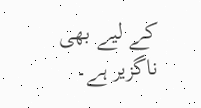کے لیے بھی ناگزیر ہے۔